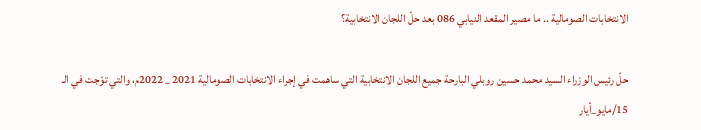الانتخابات الصومالية .. ما مصير المقعد النيابي 086 بعد حلّ اللجان الانتخابية؟

حلّ رئيس الوزراء السيد محمد حسين روبلي البارحة جميع اللجان الانتخابية التي ساهمت في إجراء الانتخابات الصومالية 2021 _ 2022م، والتي توّجت في الـ 15/مايو_أيار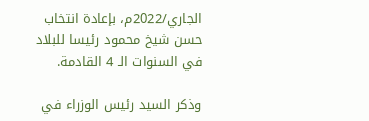الجاري/2022م، بإعادة انتخاب حسن شيخ محمود رئيسا للبلاد في السنوات الـ 4 القادمة.

وذكر السيد رئيس الوزراء في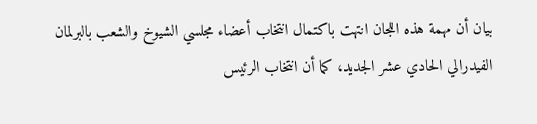بيان أن مهمة هذه اللجان انتهت باكتمال انتخاب أعضاء مجلسي الشيوخ والشعب بالبرلمان الفيدرالي الحادي عشر الجديد، كما أن انتخاب الرئيس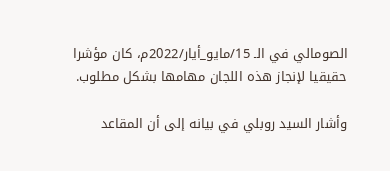الصومالي في الـ 15/مايو_أيار/2022م، كان مؤشرا حقيقيا لإنجاز هذه اللجان مهامها بشكل مطلوب.

وأشار السيد روبلي في بيانه إلى أن المقاعد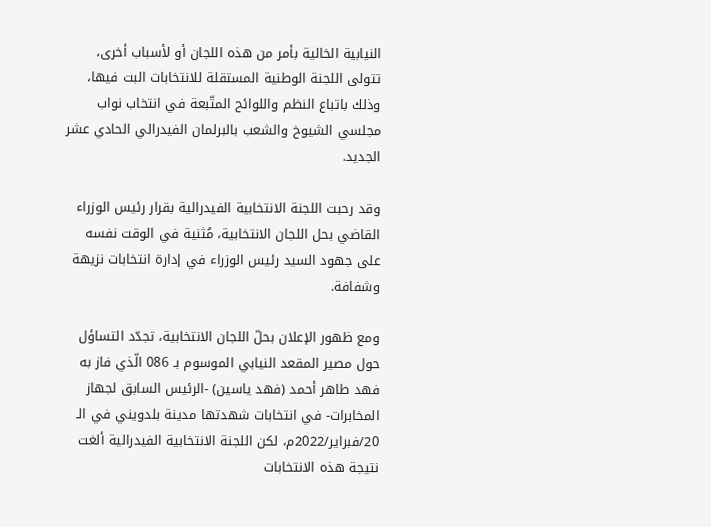النيابية الخالية بأمر من هذه اللجان أو لأسباب أخرى، تتولى اللجنة الوطنية المستقلة للانتخابات البت فيها، وذلك باتباع النظم واللوائح المتّبعة في انتخاب نواب مجلسي الشيوخ والشعب بالبرلمان الفيدرالي الحادي عشر الجديد.

وقد رحبت اللجنة الانتخابية الفيدرالية بقرار رئيس الوزراء القاضي بحل اللجان الانتخابية، مُثنية في الوقت نفسه على جهود السيد رئيس الوزراء في إدارة انتخابات نزيهة وشفافة.

ومع ظهور الإعلان بحلّ اللجان الانتخابية، تجدّد التساؤل حول مصير المقعد النيابي الموسوم بـ 086 الّذي فاز به فهد طاهر أحمد (فهد ياسين) -الرئيس السابق لجهاز المخابرات- في انتخابات شهدتها مدينة بلدويني في الـ 20/فبراير/2022م، لكن اللجنة الانتخابية الفيدرالية ألغت نتيجة هذه الانتخابات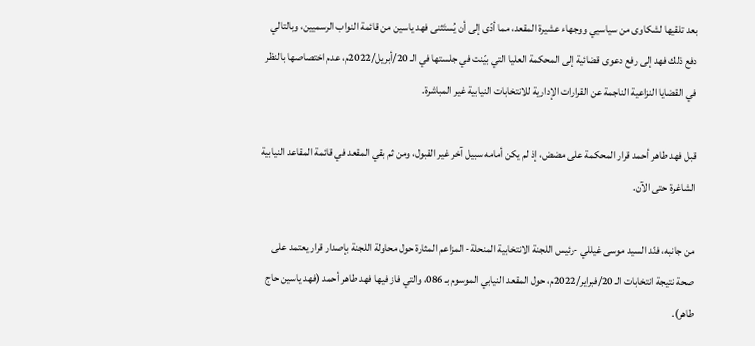بعد تلقيها لشكاوى من سياسيي ووجهاء عشيرة المقعد، مما أدّى إلى أن يُستَثنى فهد ياسين من قائمة النواب الرسميين، وبالتالي دفع ذلك فهد إلى رفع دعوى قضائية إلى المحكمة العليا التي بيّنت في جلستها في الـ 20/أبريل/2022م، عدم اختصاصها بالنظر في القضايا النزاعية الناجمة عن القرارات الإدارية للانتخابات النيابية غير المباشرة.

قبل فهد طاهر أحمد قرار المحكمة على مضض، إذ لم يكن أمامه سبيل آخر غير القبول، ومن ثم بقي المقعد في قائمة المقاعد النيابية الشاغرة حتى الآن.

من جانبه، فنّد السيد موسى غيللي -رئيس اللجنة الانتخابية المنحلة- المزاعم المثارة حول محاولة اللجنة بإصدار قرار يعتمد على صحة نتيجة انتخابات الـ 20/فبراير/2022م، حول المقعد النيابي الموسوم بـ 086، والتي فاز فيها فهد طاهر أحمد (فهد ياسين حاج طاهر).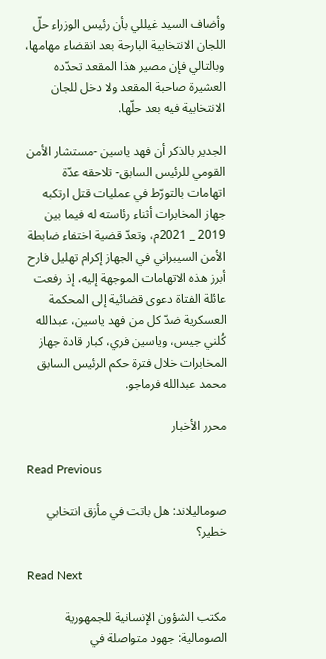وأضاف السيد غيللي بأن رئيس الوزراء حلّ اللجان الانتخابية البارحة بعد انقضاء مهامها، وبالتالي فإن مصير هذا المقعد تحدّده العشيرة صاحبة المقعد ولا دخل للجان الانتخابية فيه بعد حلّها.

الجدير بالذكر أن فهد ياسين -مستشار الأمن القومي للرئيس السابق- تلاحقه عدّة اتهامات بالتورّط في عمليات قتل ارتكبه جهاز المخابرات أثناء رئاسته له فيما بين 2019 _ 2021م، وتعدّ قضية اختفاء ضابطة الأمن السيبراني في الجهاز إكرام تهليل فارح أبرز هذه الاتهامات الموجهة إليه، إذ رفعت عائلة الفتاة دعوى قضائية إلى المحكمة العسكرية ضدّ كل من فهد ياسين، عبدالله كُلني جيس، وياسين فري، كبار قادة جهاز المخابرات خلال فترة حكم الرئيس السابق محمد عبدالله فرماجو.

محرر الأخبار

Read Previous

صوماليلاند: هل باتت في مأزق انتخابي خطير؟

Read Next

مكتب الشؤون الإنسانية للجمهورية الصومالية: جهود متواصلة في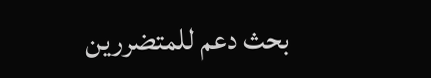بحث دعم للمتضررين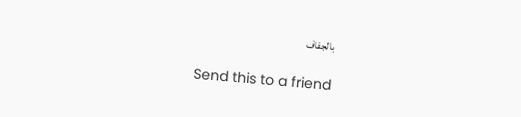بالجفاف

Send this to a friend